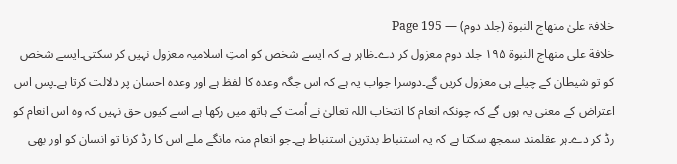خلافۃ علیٰ منھاج النبوۃ (جلد دوم) — Page 195
خلافة على منهاج النبوة ۱۹۵ جلد دوم معزول کر دے۔ظاہر ہے کہ ایسے شخص کو امتِ اسلامیہ معزول نہیں کر سکتی۔ایسے شخص کو تو شیطان کے چیلے ہی معزول کریں گے۔دوسرا جواب یہ ہے کہ اس جگہ وعدہ کا لفظ ہے اور وعدہ احسان پر دلالت کرتا ہے۔پس اس اعتراض کے معنی یہ ہوں گے کہ چونکہ انعام کا انتخاب اللہ تعالیٰ نے اُمت کے ہاتھ میں رکھا ہے اسے کیوں حق نہیں کہ وہ اس انعام کو رڈ کر دے۔ہر عقلمند سمجھ سکتا ہے کہ یہ استنباط بدترین استنباط ہے۔جو انعام منہ مانگے ملے اس کا رڈ کرنا تو انسان کو اور بھی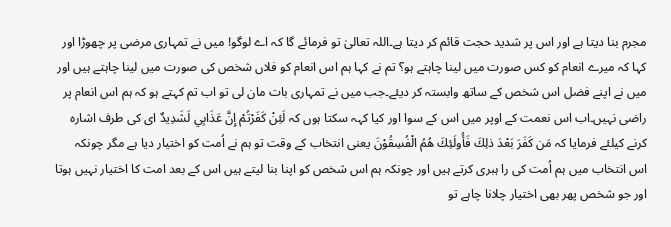مجرم بنا دیتا ہے اور اس پر شدید حجت قائم کر دیتا ہے۔اللہ تعالیٰ تو فرمائے گا کہ اے لوگو! میں نے تمہاری مرضی پر چھوڑا اور کہا کہ میرے انعام کو کس صورت میں لینا چاہتے ہو؟ تم نے کہا ہم اس انعام کو فلاں شخص کی صورت میں لینا چاہتے ہیں اور میں نے اپنے فضل اس شخص کے ساتھ وابستہ کر دیئے۔جب میں نے تمہاری بات مان لی تو اب تم کہتے ہو کہ ہم اس انعام پر راضی نہیں۔اب اس نعمت کے اوپر میں اس کے سوا اور کیا کہہ سکتا ہوں کہ لَئِنْ كَفَرْتُمْ إِنَّ عَذَابِي لَشَدِيدٌ ای کی طرف اشارہ کرنے کیلئے فرمایا کہ مَن كَفَرَ بَعْدَ ذلِكَ فَأُولَئِكَ هُمُ الْفُسِقُوْنَ یعنی انتخاب کے وقت تو ہم نے اُمت کو اختیار دیا ہے مگر چونکہ اس انتخاب میں ہم اُمت کی را ہبری کرتے ہیں اور چونکہ ہم اس شخص کو اپنا بنا لیتے ہیں اس کے بعد امت کا اختیار نہیں ہوتا اور جو شخص پھر بھی اختیار چلانا چاہے تو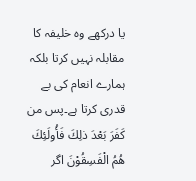یا درکھے وہ خلیفہ کا مقابلہ نہیں کرتا بلکہ ہمارے انعام کی بے قدری کرتا ہے۔پس من كَفَرَ بَعْدَ ذلِكَ فَأُولَئِكَ هُمُ الْفَسِقُوْنَ اگر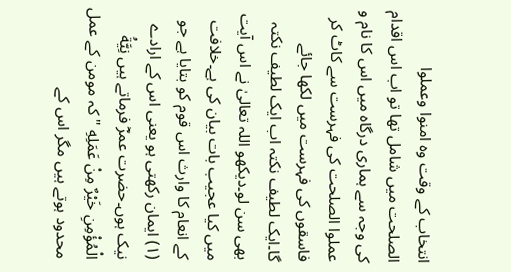انتخاب کے وقت وہ امنوا وعملوا الصلحت میں شامل تھا تو اب اس اقدام کی وجہ سے ہماری درگاہ میں اس کا نام و عملوا الصلحت کی فہرست سے کاٹ کر فاسقوں کی فہرست میں لکھا جائے گا۔ایک لطیف نکتہ اب ایک لطیف نکتہ بھی سن لو۔دیکھو اللہ تعالیٰ نے اس آیت میں کیا عجیب بات بیان کی ہے۔خلافت کے انعام کا وارث اس قوم کو بتایا ہے جو (۱) ایمان رکھتی ہو یعنی اس کے ارادے نیک ہوں۔حضرت عمرؓ فرماتے ہیں نِيَّةُ الْمُؤْمِنِ خَيْرٌ مِنْ عَمَلِهِ " کہ مومن کے عمل محدود ہوتے ہیں مگر اس کے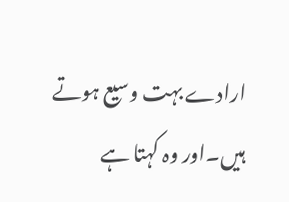ارادے بہت وسیع ہوتے ہیں۔اور وہ کہتا ہے